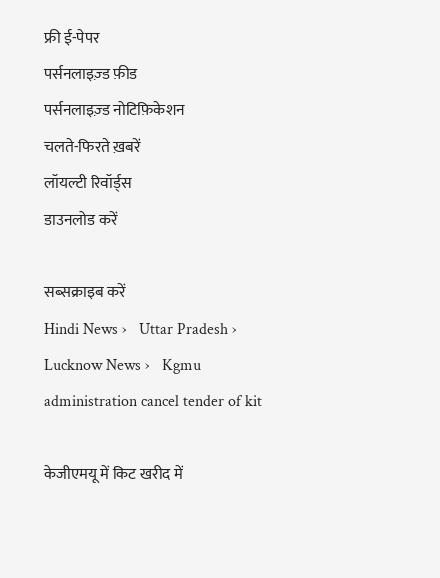फ्री ई-पेपर
पर्सनलाइज़्ड फ़ीड
पर्सनलाइज़्ड नोटिफ़िकेशन
चलते-फिरते ख़बरें
लॉयल्टी रिवॉर्ड्स
डाउनलोड करें

सब्सक्राइब करें
Hindi News ›   Uttar Pradesh ›   Lucknow News ›   Kgmu administration cancel tender of kit

केजीएमयू में किट खरीद में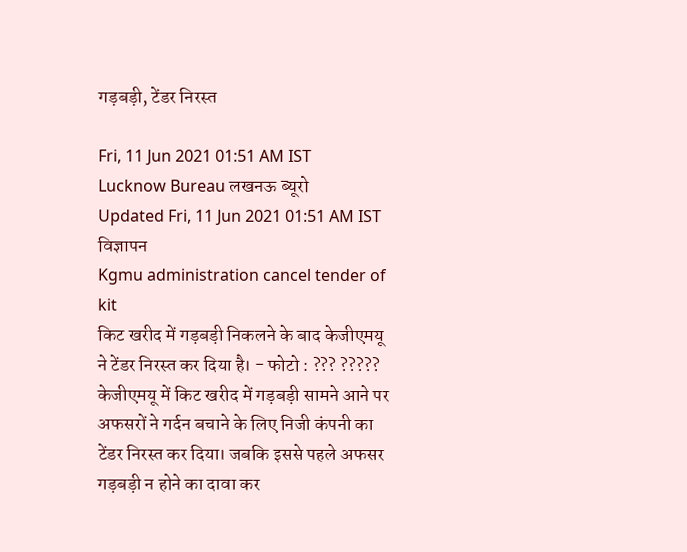गड़बड़ी, टेंडर निरस्त

Fri, 11 Jun 2021 01:51 AM IST
Lucknow Bureau लखनऊ ब्यूरो
Updated Fri, 11 Jun 2021 01:51 AM IST
विज्ञापन
Kgmu administration cancel tender of kit
किट खरीद में गड़बड़ी निकलने के बाद केजीएमयू ने टेंडर निरस्त कर दिया है। - फोटो : ??? ?????
केजीएमयू में किट खरीद में गड़बड़ी सामने आने पर अफसरों ने गर्दन बचाने के लिए निजी कंपनी का टेंडर निरस्त कर दिया। जबकि इससे पहले अफसर गड़बड़ी न होने का दावा कर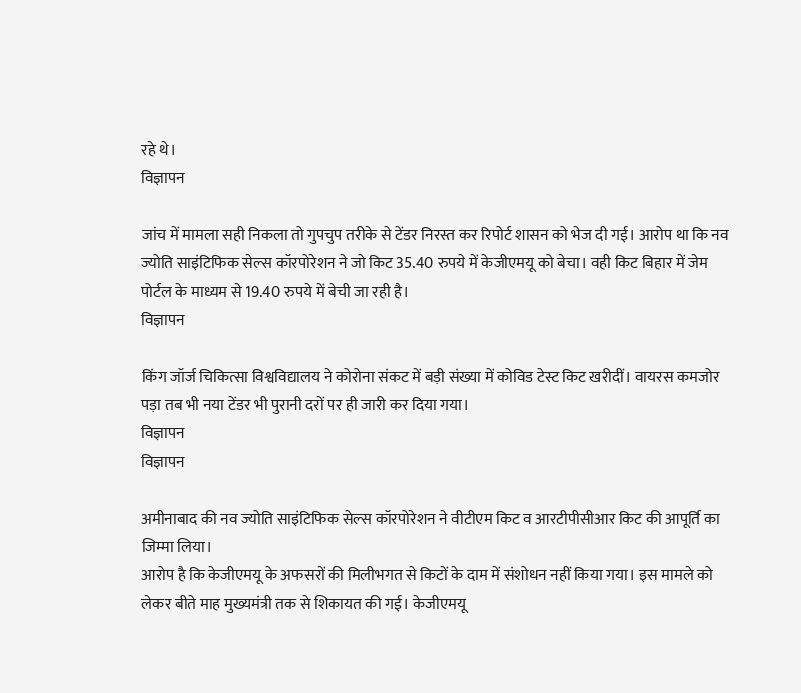रहे थे।
विज्ञापन

जांच में मामला सही निकला तो गुपचुप तरीके से टेंडर निरस्त कर रिपोर्ट शासन को भेज दी गई। आरोप था कि नव ज्योति साइंटिफिक सेल्स कॉरपोरेशन ने जो किट 35.40 रुपये में केजीएमयू को बेचा। वही किट बिहार में जेम पोर्टल के माध्यम से 19.40 रुपये में बेची जा रही है।
विज्ञापन

किंग जॉर्ज चिकित्सा विश्वविद्यालय ने कोरोना संकट में बड़ी संख्या में कोविड टेस्ट किट खरीदीं। वायरस कमजोर पड़ा तब भी नया टेंडर भी पुरानी दरों पर ही जारी कर दिया गया।
विज्ञापन
विज्ञापन

अमीनाबाद की नव ज्योति साइंटिफिक सेल्स कॉरपोरेशन ने वीटीएम किट व आरटीपीसीआर किट की आपूर्ति का जिम्मा लिया।
आरोप है कि केजीएमयू के अफसरों की मिलीभगत से किटों के दाम में संशोधन नहीं किया गया। इस मामले को लेकर बीते माह मुख्यमंत्री तक से शिकायत की गई। केजीएमयू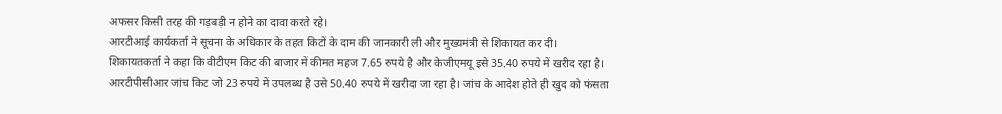अफसर किसी तरह की गड़बड़ी न होने का दावा करते रहे।
आरटीआई कार्यकर्ता ने सूचना के अधिकार के तहत किटों के दाम की जानकारी ली और मुख्यमंत्री से शिकायत कर दी।
शिकायतकर्ता ने कहा कि वीटीएम किट की बाजार में कीमत महज 7.65 रुपये है और केजीएमयू इसे 35.40 रुपये में खरीद रहा है।
आरटीपीसीआर जांच किट जो 23 रुपये में उपलब्ध है उसे 50.40 रुपये में खरीदा जा रहा है। जांच के आदेश होते ही खुद को फंसता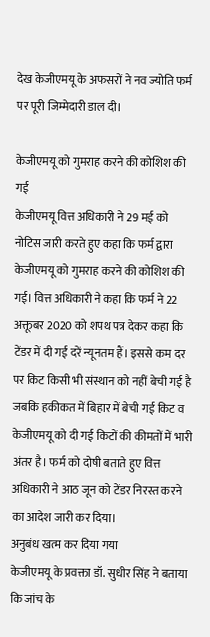देख केजीएमयू के अफसरों ने नव ज्योति फर्म पर पूरी जिम्मेदारी डाल दी।

केजीएमयू को गुमराह करने की कोशिश की गई
केजीएमयू वित्त अधिकारी ने 29 मई को नोटिस जारी करते हुए कहा कि फर्म द्वारा केजीएमयू को गुमराह करने की कोशिश की गई। वित्त अधिकारी ने कहा कि फर्म ने 22 अक्तूबर 2020 को शपथ पत्र देकर कहा कि टेंडर में दी गईं दरें न्यूनतम हैं। इससे कम दर पर किट किसी भी संस्थान को नहीं बेची गई है जबकि हकीकत में बिहार में बेची गई किट व केजीएमयू को दी गई किटों की कीमतों में भारी अंतर है। फर्म को दोषी बताते हुए वित्त अधिकारी ने आठ जून को टेंडर निरस्त करने का आदेश जारी कर दिया।
अनुबंध खत्म कर दिया गया
केजीएमयू के प्रवक्ता डॉ. सुधीर सिंह ने बताया कि जांच के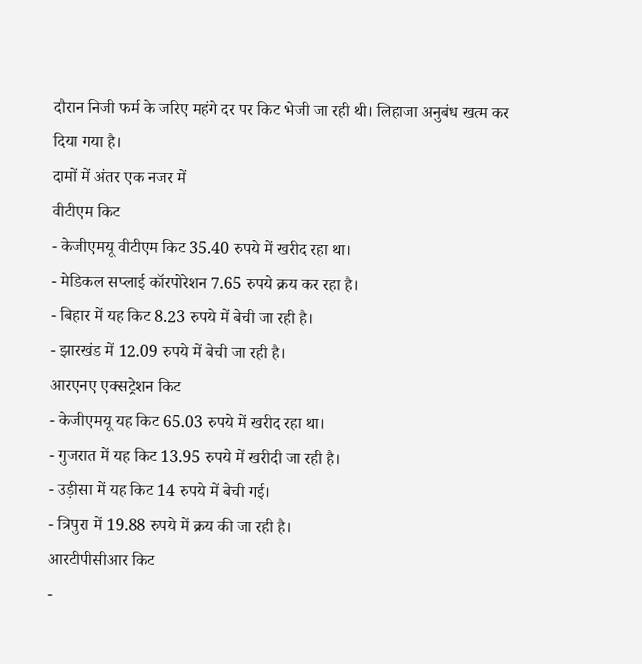दौरान निजी फर्म के जरिए महंगे दर पर किट भेजी जा रही थी। लिहाजा अनुबंध खत्म कर दिया गया है।
दामों में अंतर एक नजर में
वीटीएम किट
- केजीएमयू वीटीएम किट 35.40 रुपये में खरीद रहा था।
- मेडिकल सप्लाई कॉरपोरेशन 7.65 रुपये क्रय कर रहा है।
- बिहार में यह किट 8.23 रुपये में बेची जा रही है।
- झारखंड में 12.09 रुपये में बेची जा रही है।
आरएनए एक्सट्रेशन किट
- केजीएमयू यह किट 65.03 रुपये में खरीद रहा था।
- गुजरात में यह किट 13.95 रुपये में खरीदी जा रही है।
- उड़ीसा में यह किट 14 रुपये में बेची गई।
- त्रिपुरा में 19.88 रुपये में क्रय की जा रही है।
आरटीपीसीआर किट
-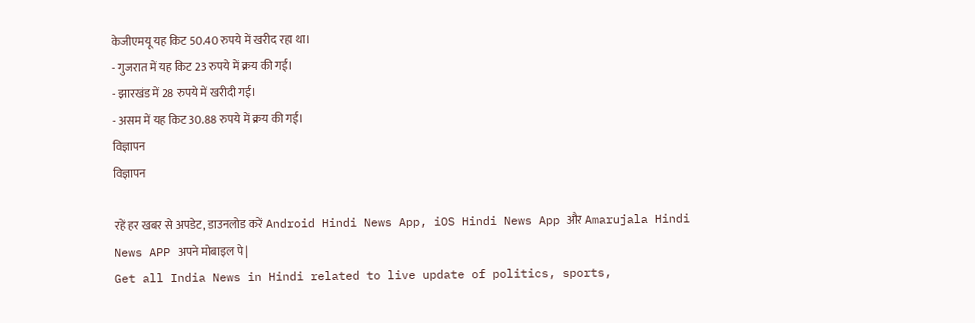केजीएमयू यह किट 50.40 रुपये में खरीद रहा था।
- गुजरात में यह किट 23 रुपये में क्रय की गई।
- झारखंड में 28 रुपये में खरीदी गई।
- असम में यह किट 30.88 रुपये में क्रय की गई।
विज्ञापन
विज्ञापन

रहें हर खबर से अपडेट, डाउनलोड करें Android Hindi News App, iOS Hindi News App और Amarujala Hindi News APP अपने मोबाइल पे|
Get all India News in Hindi related to live update of politics, sports,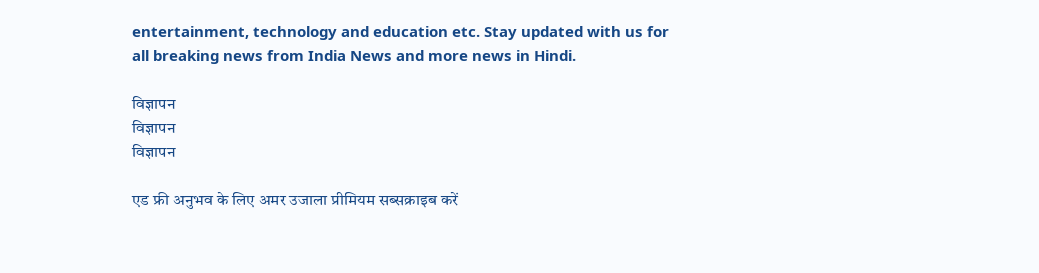entertainment, technology and education etc. Stay updated with us for all breaking news from India News and more news in Hindi.

विज्ञापन
विज्ञापन
विज्ञापन

एड फ्री अनुभव के लिए अमर उजाला प्रीमियम सब्सक्राइब करें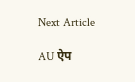Next Article

AU ऐप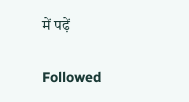में पढ़ें

Followed